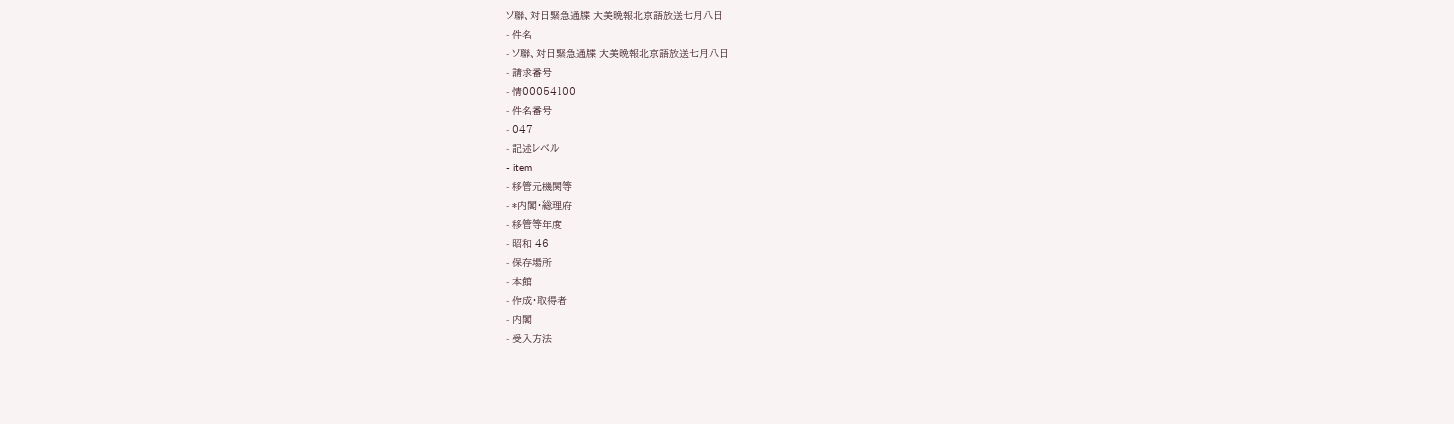ソ聯、対日緊急通牒 大美晩報北京語放送七月八日
- 件名
- ソ聯、対日緊急通牒 大美晩報北京語放送七月八日
- 請求番号
- 情00054100
- 件名番号
- 047
- 記述レベル
- item
- 移管元機関等
- *内閣・総理府
- 移管等年度
- 昭和 46
- 保存場所
- 本館
- 作成・取得者
- 内閣
- 受入方法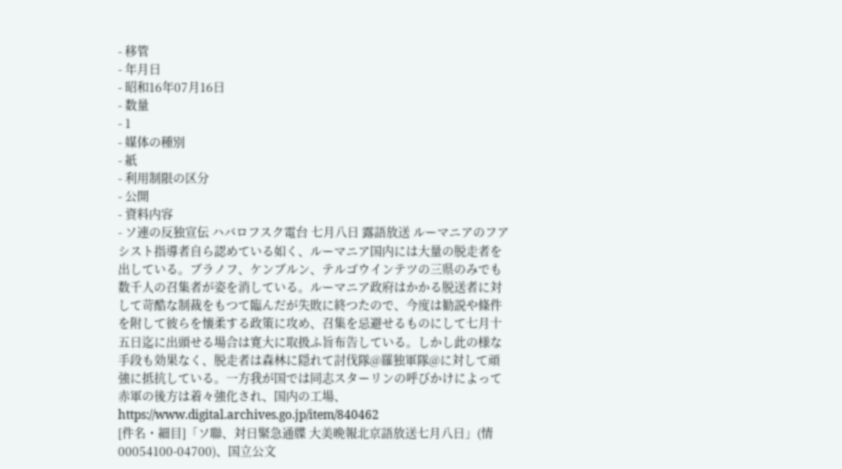- 移管
- 年月日
- 昭和16年07月16日
- 数量
- 1
- 媒体の種別
- 紙
- 利用制限の区分
- 公開
- 資料内容
- ソ連の反独宣伝 ハバロフスク電台 七月八日 露語放送 ルーマニアのフアシスト指導者自ら認めている如く、ルーマニア国内には大量の脱走者を出している。ブラノフ、ケンブルン、テルゴウインテツの三県のみでも数千人の召集者が姿を消している。ルーマニア政府はかかる脱送者に対して苛酷な制裁をもつて臨んだが失敗に終つたので、今度は勧説や條件を附して彼らを懐柔する政策に攻め、召集を忌避せるものにして七月十五日迄に出頭せる場合は寛大に取扱ふ旨布告している。しかし此の様な手段も効果なく、脱走者は森林に隠れて討伐隊@羅独軍隊@に対して頑強に抵抗している。一方我が国では同志スターリンの呼びかけによって赤軍の後方は着々強化され、国内の工場、
https://www.digital.archives.go.jp/item/840462
[件名・細目]「ソ聯、対日緊急通牒 大美晩報北京語放送七月八日」(情00054100-04700)、国立公文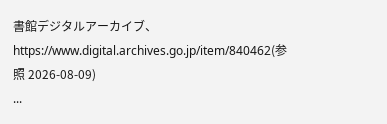書館デジタルアーカイブ、https://www.digital.archives.go.jp/item/840462(参照 2026-08-09)
...